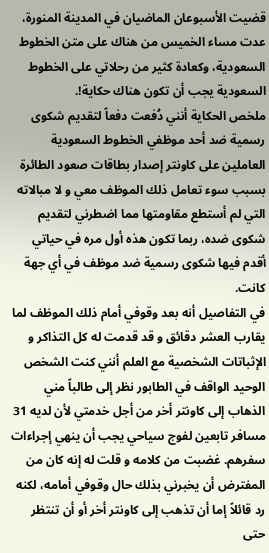قضيت الأسبوعان الماضيان في المدينة المنورة، عدت مساء الخميس من هناك على متن الخطوط السعودية، وكعادة كثير من رحلاتي على الخطوط السعودية يجب أن تكون هناك حكاية!.
ملخص الحكاية أنني دُفعت دفعاً لتقديم شكوى رسمية ضد أحد موظفي الخطوط السعودية العاملين على كاونتر إصدار بطاقات صعود الطائرة بسبب سوء تعامل ذلك الموظف معي و لا مبالاته التي لم أستطع مقاومتها مما اضطرني لتقديم شكوى ضده، ربما تكون هذه أول مره في حياتي أقدم فيها شكوى رسمية ضد موظف في أي جهة كانت.
في التفاصيل أنه بعد وقوفي أمام ذلك الموظف لما يقارب العشر دقائق و قد قدمت له كل التذاكر و الإثباتات الشخصية مع العلم أنني كنت الشخص الوحيد الواقف في الطابور نظر إلى طالباً مني الذهاب إلى كاونتر أخر من أجل خدمتي لأن لديه 31 مسافر تابعين لفوج سياحي يجب أن ينهي إجراءات سفرهم. غضبت من كلامه و قلت له إنه كان من المفترض أن يخبرني بذلك حال وقوفي أمامه، لكنه رد قائلاً إما أن تذهب إلى كاونتر أخر أو أن تنتظر حتى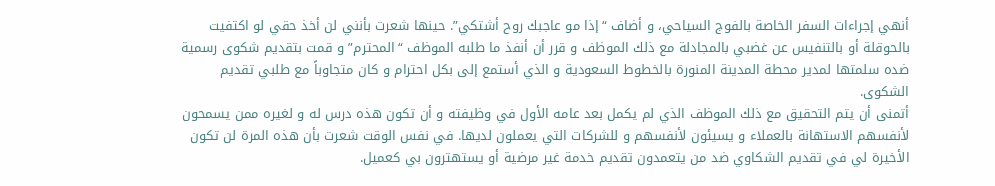أنهي إجراءات السفر الخاصة بالفوج السياحي، و أضاف “إذا مو عاجبك روح أشتكي”. حينها شعرت بأنني لن أخذ حقي لو اكتفيت بالحوقلة أو بالتنفيس عن غضبي بالمجادلة مع ذلك الموظف و قرر أن أنفذ ما طلبه الموظف “المحترم” و قمت بتقديم شكوى رسمية ضده سلمتها لمدير محطة المدينة المنورة بالخطوط السعودية و الذي أستمع إلى بكل احترام و كان متجاوباً مع طلبي تقديم الشكوى.
أتمنى أن يتم التحقيق مع ذلك الموظف الذي لم يكمل بعد عامه الأول في وظيفته و أن تكون هذه درس له و لغيره ممن يسمحون لأنفسهم الاستهانة بالعملاء و يسيئون لأنفسهم و للشركات التي يعملون لديها. في نفس الوقت شعرت بأن هذه المرة لن تكون الأخيرة لي في تقديم الشكاوي ضد من يتعمدون تقديم خدمة غير مرضية أو يستهترون بي كعميل.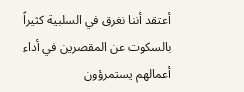أعتقد أننا نغرق في السلبية كثيراً بالسكوت عن المقصرين في أداء أعمالهم يستمرؤون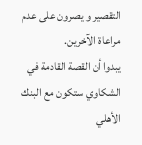التقصير و يصرون على عدم مراعاة الآخرين.
يبدوا أن القصة القادمة في الشكاوي ستكون مع البنك الأهلي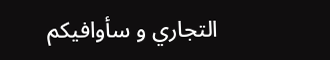التجاري و سأوافيكم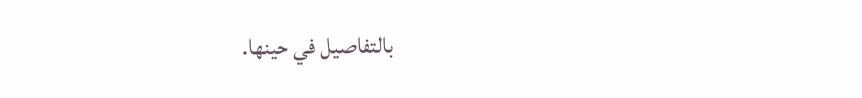بالتفاصيل في حينها.